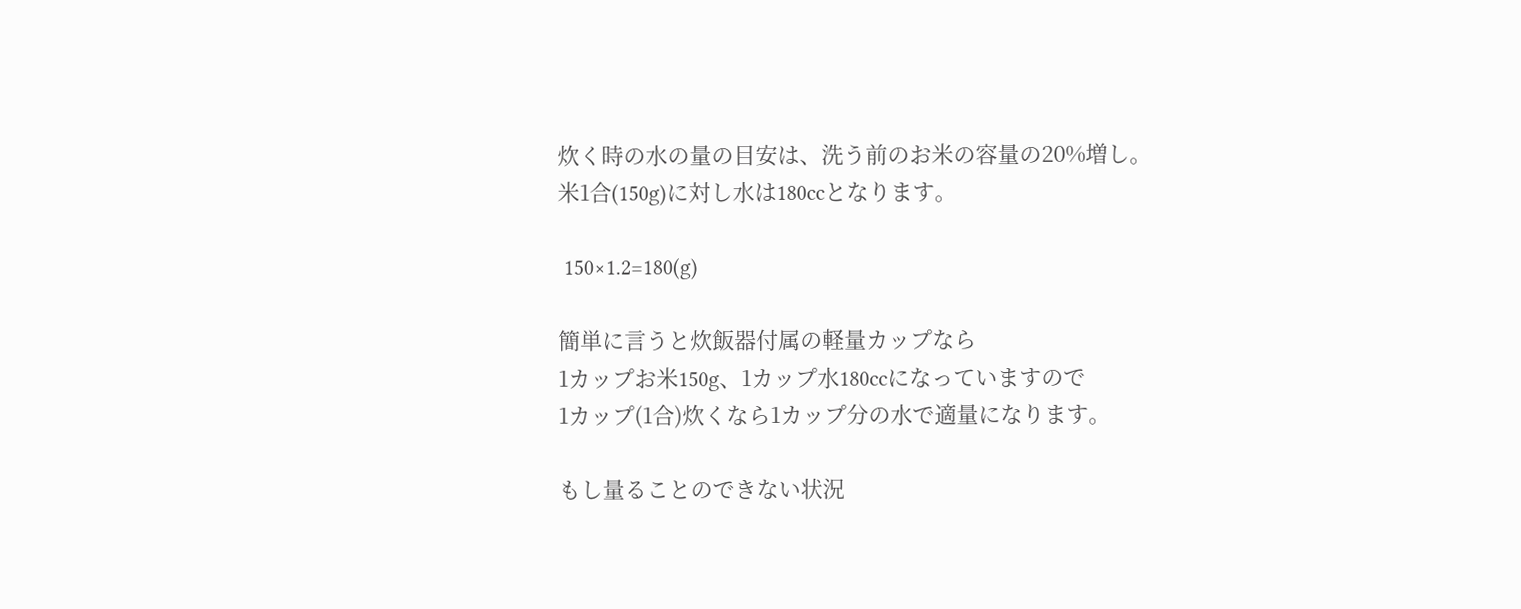炊く時の水の量の目安は、洗う前のお米の容量の20%増し。
米1合(150g)に対し水は180ccとなります。

 150×1.2=180(g)

簡単に言うと炊飯器付属の軽量カップなら
1カップお米150g、1カップ水180ccになっていますので
1カップ(1合)炊くなら1カップ分の水で適量になります。

もし量ることのできない状況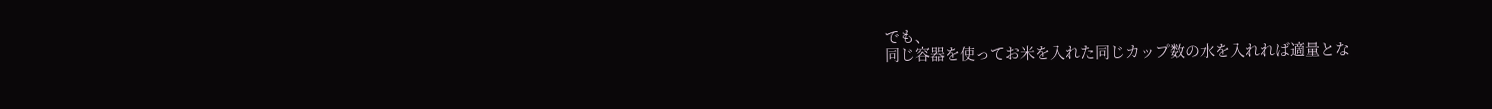でも、
同じ容器を使ってお米を入れた同じカップ数の水を入れれば適量とな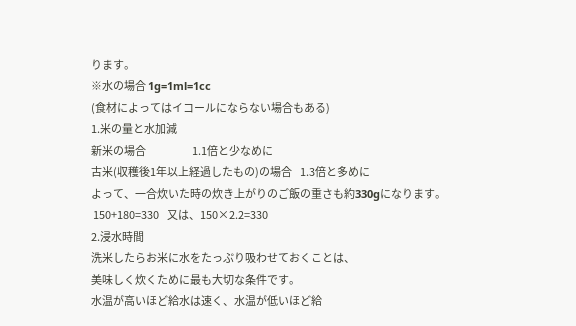ります。
※水の場合 1g=1ml=1cc
(食材によってはイコールにならない場合もある)
1.米の量と水加減
新米の場合                       1.1倍と少なめに
古米(収穫後1年以上経過したもの)の場合    1.3倍と多めに
よって、一合炊いた時の炊き上がりのご飯の重さも約330gになります。
 150+180=330    又は、150×2.2=330
2.浸水時間
洗米したらお米に水をたっぷり吸わせておくことは、
美味しく炊くために最も大切な条件です。
水温が高いほど給水は速く、水温が低いほど給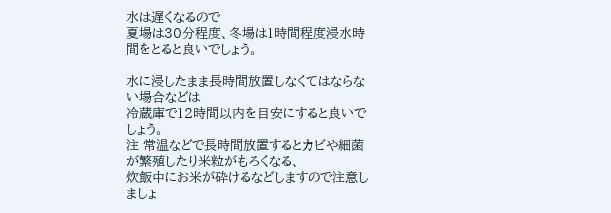水は遅くなるので
夏場は30分程度、冬場は1時間程度浸水時間をとると良いでしょう。

水に浸したまま長時間放置しなくてはならない場合などは
冷蔵庫で12時間以内を目安にすると良いでしょう。
注 常温などで長時間放置するとカビや細菌が繁殖したり米粒がもろくなる、
炊飯中にお米が砕けるなどしますので注意しましょ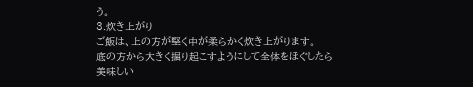う。
3.炊き上がり
ご飯は、上の方が堅く中が柔らかく炊き上がります。
底の方から大きく掘り起こすようにして全体をほぐしたら
美味しい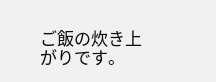ご飯の炊き上がりです。